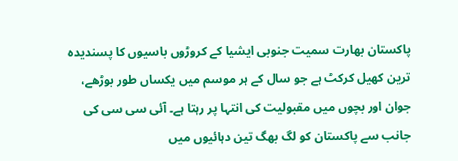پاکستان بھارت سمیت جنوبی ایشیا کے کروڑوں باسیوں کا پسندیدہ ترین کھیل کرکٹ ہے جو سال کے ہر موسم میں یکساں طور بوڑھے، جوان اور بچوں میں مقبولیت کی انتہا پر رہتا ہے۔ آئی سی سی کی جانب سے پاکستان کو لگ بھگ تین دہائیوں میں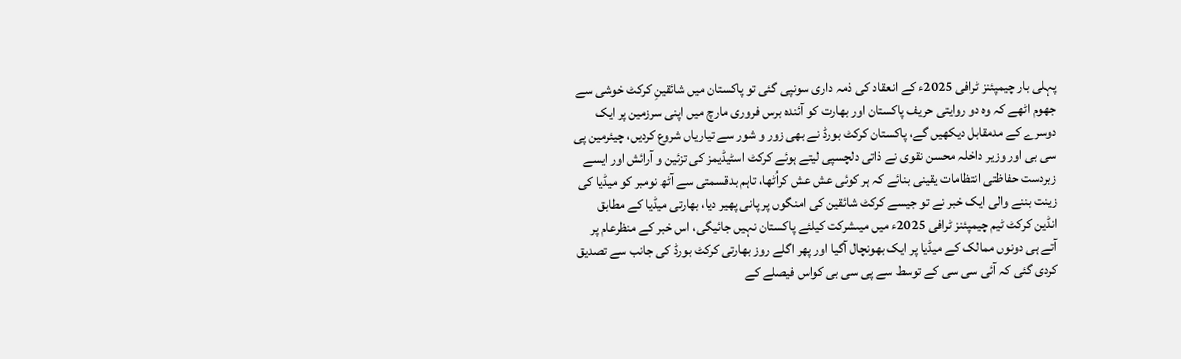پہلی بار چیمپئنز ٹرافی 2025ء کے انعقاد کی ذمہ داری سونپی گئی تو پاکستان میں شائقینِ کرکٹ خوشی سے جھوم اٹھے کہ وہ دو روایتی حریف پاکستان اور بھارت کو آئندہ برس فروری مارچ میں اپنی سرزمین پر ایک دوسرے کے مدمقابل دیکھیں گے، پاکستان کرکٹ بورڈ نے بھی زور و شور سے تیاریاں شروع کردیں، چیئرمین پی سی بی اور وزیر داخلہ محسن نقوی نے ذاتی دلچسپی لیتے ہوئے کرکٹ اسٹیڈیمز کی تزئین و آرائش اور ایسے زبردست حفاظتی انتظامات یقینی بنائے کہ ہر کوئی عش عش کراُٹھا، تاہم بدقسمتی سے آٹھ نومبر کو میڈیا کی زینت بننے والی ایک خبر نے تو جیسے کرکٹ شائقین کی امنگوں پر پانی پھیر دیا، بھارتی میڈیا کے مطابق انڈین کرکٹ ٹیم چیمپئنز ٹرافی 2025ء میں میںشرکت کیلئے پاکستان نہیں جائیگی، اس خبر کے منظرعام پر آتے ہی دونوں ممالک کے میڈیا پر ایک بھونچال آگیا اور پھر اگلے روز بھارتی کرکٹ بورڈ کی جانب سے تصدیق کردی گئی کہ آئی سی سی کے توسط سے پی سی بی کواس فیصلے کے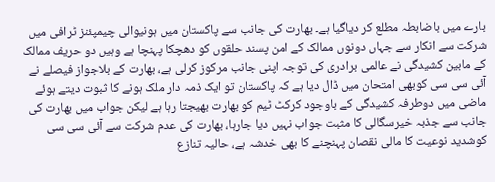بارے میں باضابطہ مطلع کر دیاگیا ہے۔ بھارت کی جانب سے پاکستان میں ہونیوالی چیمپئنز ٹرافی میں شرکت سے انکار سے جہاں دونوں ممالک کے امن پسند حلقوں کو دھچکا پہنچا ہے وہیں دو حریف ممالک کے مابین کشیدگی نے عالمی برادری کی توجہ اپنی جانب مرکوز کرلی ہے، بھارت کے بلاجواز فیصلے نے آئی سی سی کوبھی امتحان میں ڈال دیا ہے کہ پاکستان تو ایک ذمہ دار ملک ہونے کا ثبوت دیتے ہوئے ماضی میں دوطرفہ کشیدگی کے باوجود کرکٹ ٹیم کو بھارت بھیجتا رہا ہے لیکن جواب میں بھارت کی جانب سے جذبہ خیرسگالی کا مثبت جواب نہیں دیا جارہا، بھارت کی عدم شرکت سے آئی سی سی کوشدید نوعیت کا مالی نقصان پہنچنے کا بھی خدشہ ہے، حالیہ تنازع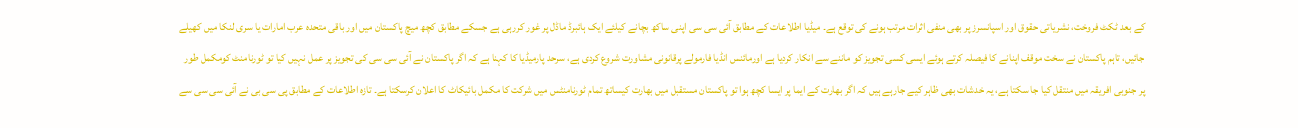کے بعد ٹکٹ فروخت، نشریاتی حقوق اور اسپانسرز پر بھی منفی اثرات مرتب ہونے کی توقع ہے۔ میڈیا اطلاعات کے مطابق آئی سی سی اپنی ساکھ بچانے کیلئے ایک ہائبرڈ ماڈل پر غور کررہی ہے جسکے مطابق کچھ میچ پاکستان میں اور باقی متحدہ عرب امارات یا سری لنکا میں کھیلے جائیں، تاہم پاکستان نے سخت موقف اپنانے کا فیصلہ کرتے ہوئے ایسی کسی تجویز کو ماننے سے انکار کردیا ہے اورمائنس انڈیا فارمولے پرقانونی مشاورت شروع کردی ہے، سرحد پارمیڈیا کا کہنا ہے کہ اگر پاکستان نے آئی سی سی کی تجویز پر عمل نہیں کیا تو ٹورنامنٹ کومکمل طور پر جنوبی افریقہ میں منتقل کیا جا سکتا ہے، یہ خدشات بھی ظاہر کیے جارہے ہیں کہ اگر بھارت کے ایما پر ایسا کچھ ہوا تو پاکستان مستقبل میں بھارت کیساتھ تمام ٹورنامنٹس میں شرکت کا مکمل بائیکاٹ کا اعلان کرسکتا ہے۔ تازہ اطلاعات کے مطابق پی سی بی نے آئی سی سی سے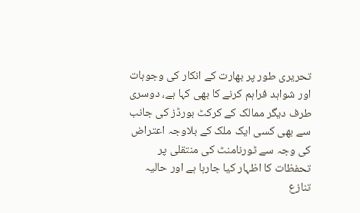تحریری طور پر بھارت کے انکار کی وجوہات اور شواہد فراہم کرنے کا بھی کہا ہے، دوسری طرف دیگر ممالک کے کرکٹ بورڈز کی جانب سے بھی کسی ایک ملک کے بلاوجہ اعتراض کی وجہ سے ٹورنامنٹ کی منتقلی پر تحفظات کا اظہار کیا جارہا ہے اور حالیہ تنازع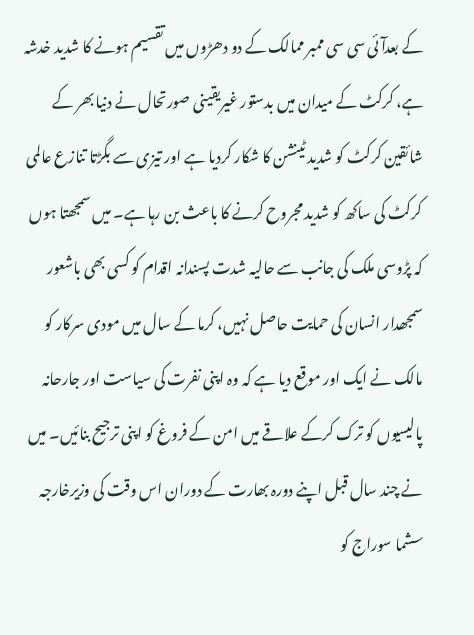کے بعدآئی سی سی ممبر ممالک کے دو دھڑوں میں تقسیم ہونے کا شدید خدشہ ہے، کرکٹ کے میدان میں بدستور غیریقینی صورتحال نے دنیا بھر کے شائقین کرکٹ کو شدید ٹینشن کا شکار کردیا ہے اور تیزی سے بگڑتا تنازع عالمی کرکٹ کی ساکھ کو شدید مجروح کرنے کا باعث بن رہا ہے۔ میں سمجھتا ہوں کہ پڑوسی ملک کی جانب سے حالیہ شدت پسندانہ اقدام کو کسی بھی باشعور سمجھدار انسان کی حمایت حاصل نہیں، کرما کے سال میں مودی سرکار کو مالک نے ایک اور موقع دیا ہے کہ وہ اپنی نفرت کی سیاست اور جارحانہ پالیسیوں کو ترک کرکے علاقے میں امن کے فروغ کو اپنی ترجیح بنائیں۔ میں نے چند سال قبل اپنے دورہ بھارت کے دوران اس وقت کی وزیرخارجہ سشما سوراج کو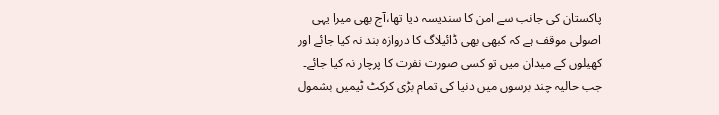پاکستان کی جانب سے امن کا سندیسہ دیا تھا،آج بھی میرا یہی اصولی موقف ہے کہ کبھی بھی ڈائیلاگ کا دروازہ بند نہ کیا جائے اور کھیلوں کے میدان میں تو کسی صورت نفرت کا پرچار نہ کیا جائے۔ جب حالیہ چند برسوں میں دنیا کی تمام بڑی کرکٹ ٹیمیں بشمول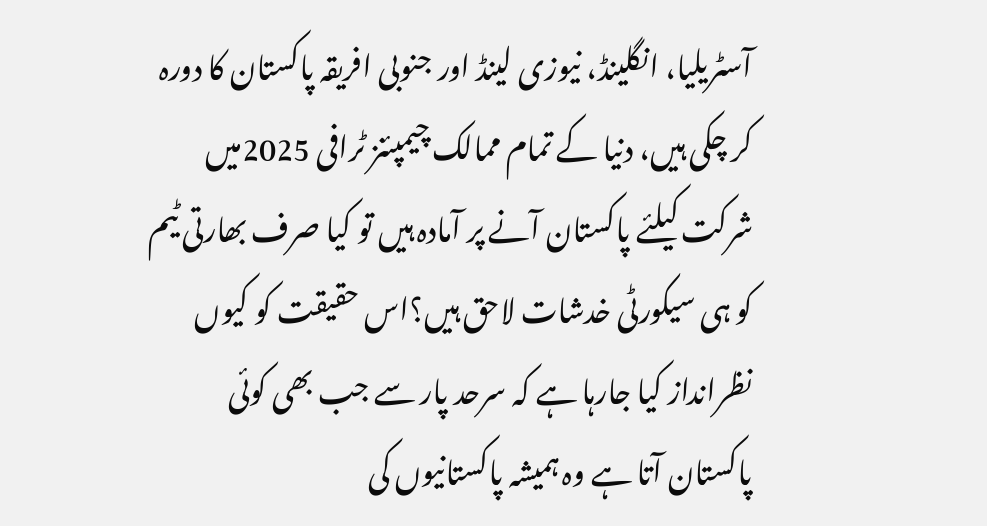آسٹریلیا، انگلینڈ، نیوزی لینڈ اور جنوبی افریقہ پاکستان کا دورہ کر چکی ہیں، دنیا کے تمام ممالک چیمپئنز ٹرافی 2025میں شرکت کیلئے پاکستان آنے پر آمادہ ہیں تو کیا صرف بھارتی ٹیم کو ہی سیکورٹی خدشات لاحق ہیں؟اس حقیقت کو کیوں نظرانداز کیا جارہا ہے کہ سرحد پار سے جب بھی کوئی پاکستان آتا ہے وہ ہمیشہ پاکستانیوں کی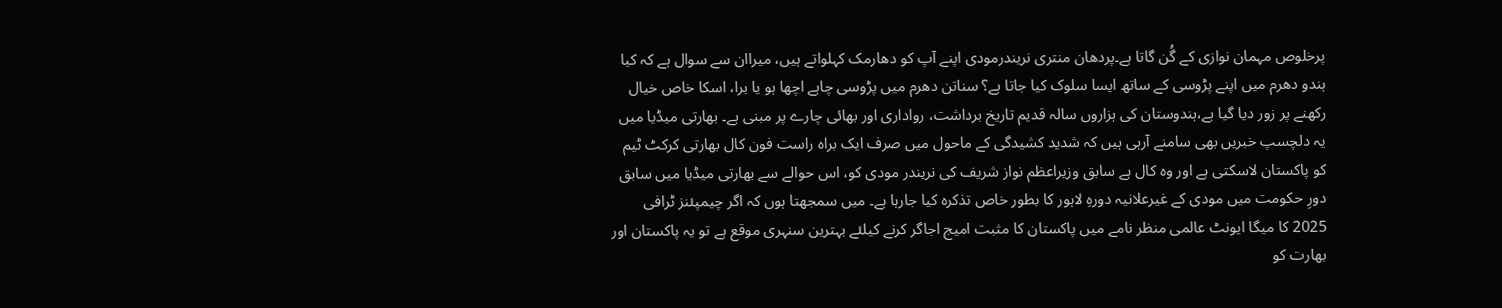پرخلوص مہمان نوازی کے گُن گاتا ہے۔پردھان منتری نریندرمودی اپنے آپ کو دھارمک کہلواتے ہیں، میراان سے سوال ہے کہ کیا ہندو دھرم میں اپنے پڑوسی کے ساتھ ایسا سلوک کیا جاتا ہے؟ سناتن دھرم میں پڑوسی چاہے اچھا ہو یا برا، اسکا خاص خیال رکھنے پر زور دیا گیا ہے،ہندوستان کی ہزاروں سالہ قدیم تاریخ برداشت، رواداری اور بھائی چارے پر مبنی ہے۔ بھارتی میڈیا میں یہ دلچسپ خبریں بھی سامنے آرہی ہیں کہ شدید کشیدگی کے ماحول میں صرف ایک براہ راست فون کال بھارتی کرکٹ ٹیم کو پاکستان لاسکتی ہے اور وہ کال ہے سابق وزیراعظم نواز شریف کی نریندر مودی کو، اس حوالے سے بھارتی میڈیا میں سابق دورِ حکومت میں مودی کے غیرعلانیہ دورہِ لاہور کا بطور خاص تذکرہ کیا جارہا ہے۔ میں سمجھتا ہوں کہ اگر چیمپئنز ٹرافی 2025 کا میگا ایونٹ عالمی منظر نامے میں پاکستان کا مثبت امیج اجاگر کرنے کیلئے بہترین سنہری موقع ہے تو یہ پاکستان اور بھارت کو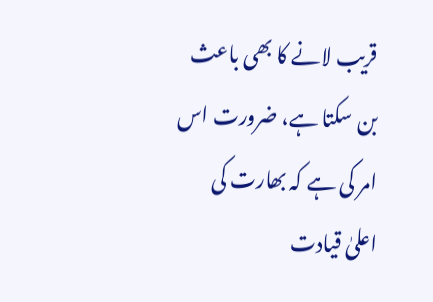قریب لانے کا بھی باعث بن سکتا ہے، ضرورت اس امر کی ہے کہ بھارت کی اعلیٰ قیادت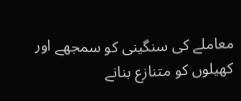معاملے کی سنگینی کو سمجھے اور کھیلوں کو متنازع بنانے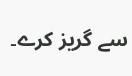سے گریز کرے۔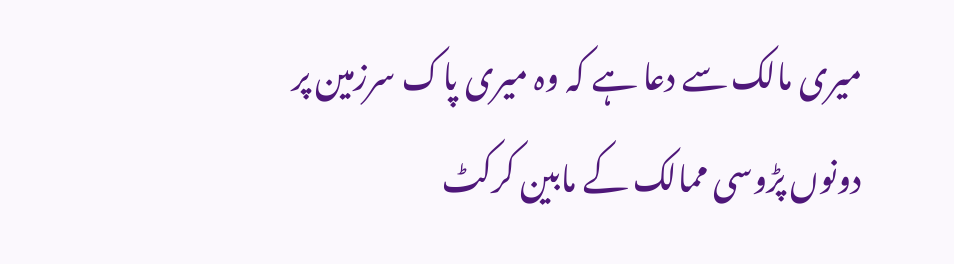میری مالک سے دعا ہے کہ وہ میری پاک سرزمین پر دونوں پڑوسی ممالک کے مابین کرکٹ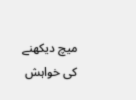میچ دیکھنے کی خواہش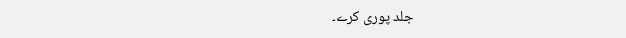جلد پوری کرے۔